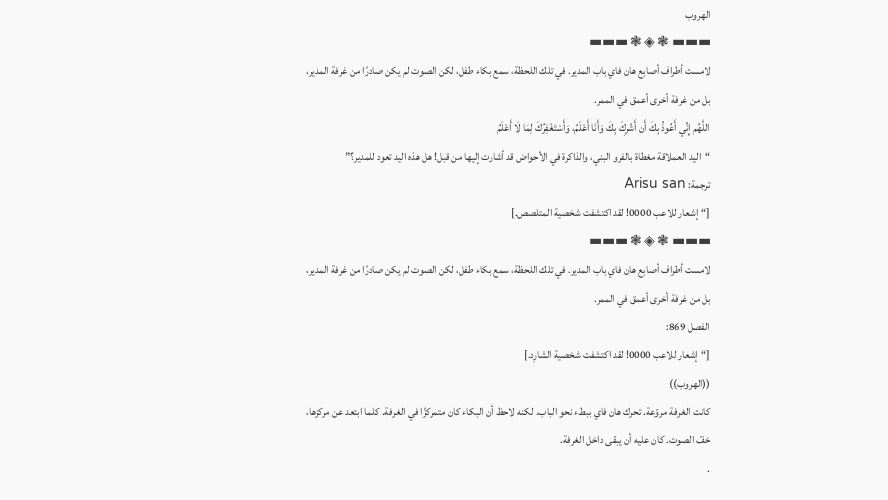الهروب
▬▬▬ ❃ ◈ ❃ ▬▬▬
لامست أطراف أصابع هان فاي باب المدير. في تلك اللحظة، سمع بكاء طفل، لكن الصوت لم يكن صادرًا من غرفة المدير، بل من غرفة أخرى أعمق في الممر.
اللَّهُم إِنِّي أَعُوذُ بِكَ أَن أَشْرِكَ بِكَ وَأَنَا أَعْلَمُ، وَأَسْتَغْفِرُكَ لِمَا لَا أَعْلَمُ
“اليد العملاقة مغطاة بالفرو البني، والذاكرة في الأحواض قد أشارت إليها من قبل! هل هذه اليد تعود للمدير؟”
ترجمة: Arisu san
[“إشعار للاعب 0000! لقد اكتشفت شخصية المتلصص.]
▬▬▬ ❃ ◈ ❃ ▬▬▬
لامست أطراف أصابع هان فاي باب المدير. في تلك اللحظة، سمع بكاء طفل، لكن الصوت لم يكن صادرًا من غرفة المدير، بل من غرفة أخرى أعمق في الممر.
الفصل 869:
[“إشعار للاعب 0000! لقد اكتشفت شخصية الشارِد.]
((الهروب))
كانت الغرفة مروّعة. تحرك هان فاي ببطء نحو الباب. لكنه لاحظ أن البكاء كان متمركزًا في الغرفة. كلما ابتعد عن مركزها، خفّ الصوت. كان عليه أن يبقى داخل الغرفة.
.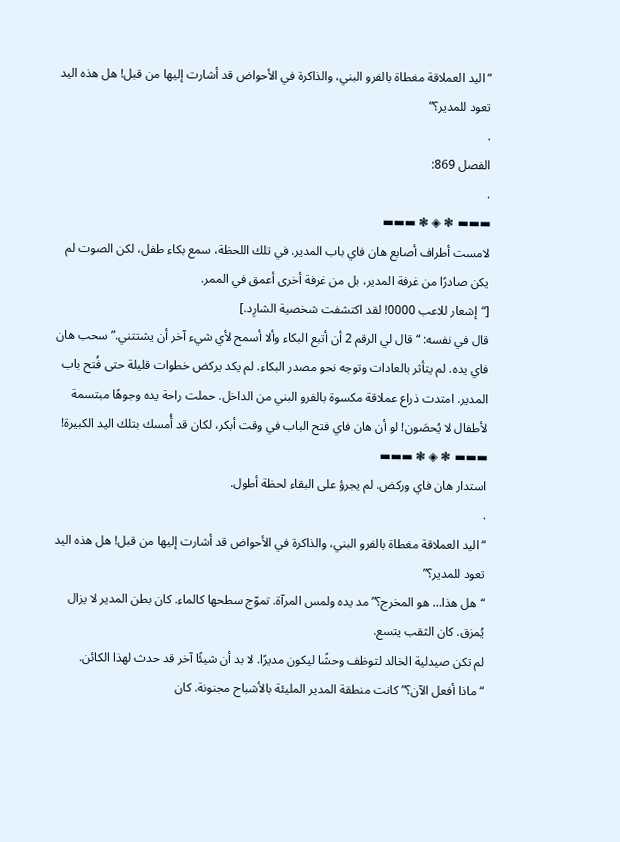“اليد العملاقة مغطاة بالفرو البني، والذاكرة في الأحواض قد أشارت إليها من قبل! هل هذه اليد تعود للمدير؟”
.
الفصل 869:
.
▬▬▬ ❃ ◈ ❃ ▬▬▬
لامست أطراف أصابع هان فاي باب المدير. في تلك اللحظة، سمع بكاء طفل، لكن الصوت لم يكن صادرًا من غرفة المدير، بل من غرفة أخرى أعمق في الممر.
[“إشعار للاعب 0000! لقد اكتشفت شخصية الشارِد.]
قال في نفسه: “قال لي الرقم 2 أن أتبع البكاء وألا أسمح لأي شيء آخر أن يشتتني.” سحب هان فاي يده. لم يتأثر بالعادات وتوجه نحو مصدر البكاء. لم يكد يركض خطوات قليلة حتى فُتح باب المدير. امتدت ذراع عملاقة مكسوة بالفرو البني من الداخل. حملت راحة يده وجوهًا مبتسمة لأطفال لا يُحصَون! لو أن هان فاي فتح الباب في وقت أبكر، لكان قد أُمسك بتلك اليد الكبيرة!
▬▬▬ ❃ ◈ ❃ ▬▬▬
استدار هان فاي وركض. لم يجرؤ على البقاء لحظة أطول.
.
“اليد العملاقة مغطاة بالفرو البني، والذاكرة في الأحواض قد أشارت إليها من قبل! هل هذه اليد تعود للمدير؟”
“هل هذا… هو المخرج؟” مد يده ولمس المرآة. تموّج سطحها كالماء. كان بطن المدير لا يزال يُمزق. كان الثقب يتسع.
لم تكن صيدلية الخالد لتوظف وحشًا ليكون مديرًا. لا بد أن شيئًا آخر قد حدث لهذا الكائن.
“ماذا أفعل الآن؟” كانت منطقة المدير المليئة بالأشباح مجنونة. كان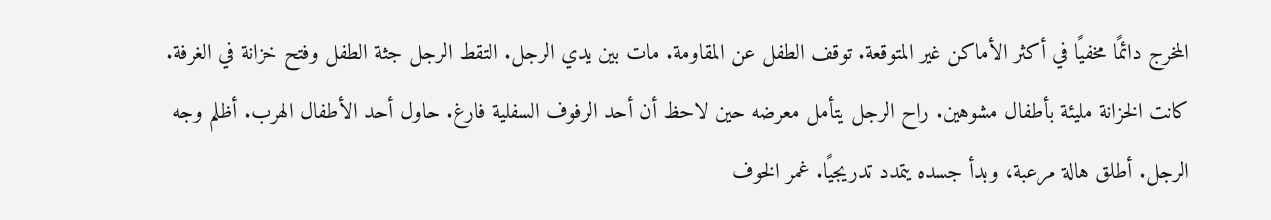المخرج دائمًا مخفيًا في أكثر الأماكن غير المتوقعة. توقف الطفل عن المقاومة. مات بين يدي الرجل. التقط الرجل جثة الطفل وفتح خزانة في الغرفة. كانت الخزانة مليئة بأطفال مشوهين. راح الرجل يتأمل معرضه حين لاحظ أن أحد الرفوف السفلية فارغ. حاول أحد الأطفال الهرب. أظلم وجه الرجل. أطلق هالة مرعبة، وبدأ جسده يتمدد تدريجيًا. غمر الخوف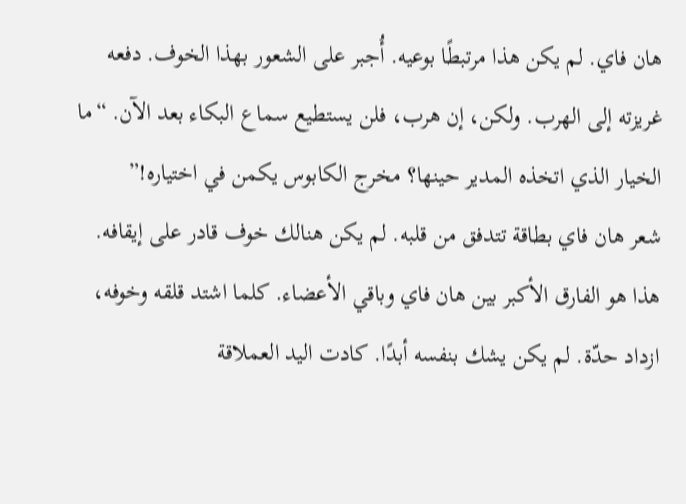هان فاي. لم يكن هذا مرتبطًا بوعيه. أُجبر على الشعور بهذا الخوف. دفعه غريزته إلى الهرب. ولكن، إن هرب، فلن يستطيع سماع البكاء بعد الآن. “ما الخيار الذي اتخذه المدير حينها؟ مخرج الكابوس يكمن في اختياره!”
شعر هان فاي بطاقة تتدفق من قلبه. لم يكن هنالك خوف قادر على إيقافه. هذا هو الفارق الأكبر بين هان فاي وباقي الأعضاء. كلما اشتد قلقه وخوفه، ازداد حدّة. لم يكن يشك بنفسه أبدًا. كادت اليد العملاقة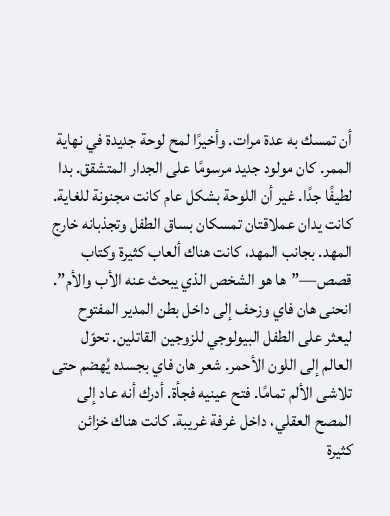أن تمسك به عدة مرات. وأخيرًا لمح لوحة جديدة في نهاية الممر. كان مولود جديد مرسومًا على الجدار المتشقق. بدا لطيفًا جدًا. غير أن اللوحة بشكل عام كانت مجنونة للغاية. كانت يدان عملاقتان تمسكان بساق الطفل وتجذبانه خارج المهد. بجانب المهد، كانت هناك ألعاب كثيرة وكتاب قصص—”ها هو الشخص الذي يبحث عنه الأب والأم”.
انحنى هان فاي وزحف إلى داخل بطن المدير المفتوح ليعثر على الطفل البيولوجي للزوجين القاتلين. تحوّل العالم إلى اللون الأحمر. شعر هان فاي بجسده يُهضم حتى تلاشى الألم تمامًا. فتح عينيه فجأة. أدرك أنه عاد إلى المصح العقلي، داخل غرفة غريبة. كانت هناك خزائن كثيرة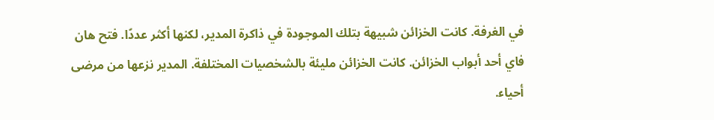في الغرفة. كانت الخزائن شبيهة بتلك الموجودة في ذاكرة المدير، لكنها أكثر عددًا. فتح هان فاي أحد أبواب الخزائن. كانت الخزائن مليئة بالشخصيات المختلفة. المدير نزعها من مرضى أحياء.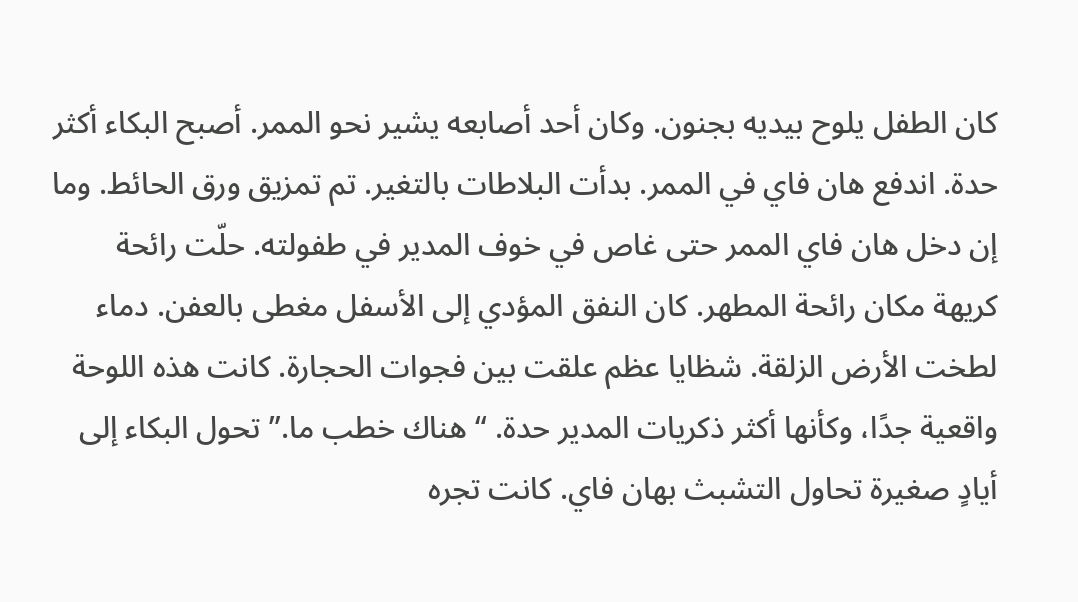كان الطفل يلوح بيديه بجنون. وكان أحد أصابعه يشير نحو الممر. أصبح البكاء أكثر حدة. اندفع هان فاي في الممر. بدأت البلاطات بالتغير. تم تمزيق ورق الحائط. وما إن دخل هان فاي الممر حتى غاص في خوف المدير في طفولته. حلّت رائحة كريهة مكان رائحة المطهر. كان النفق المؤدي إلى الأسفل مغطى بالعفن. دماء لطخت الأرض الزلقة. شظايا عظم علقت بين فجوات الحجارة. كانت هذه اللوحة واقعية جدًا، وكأنها أكثر ذكريات المدير حدة. “هناك خطب ما.” تحول البكاء إلى أيادٍ صغيرة تحاول التشبث بهان فاي. كانت تجره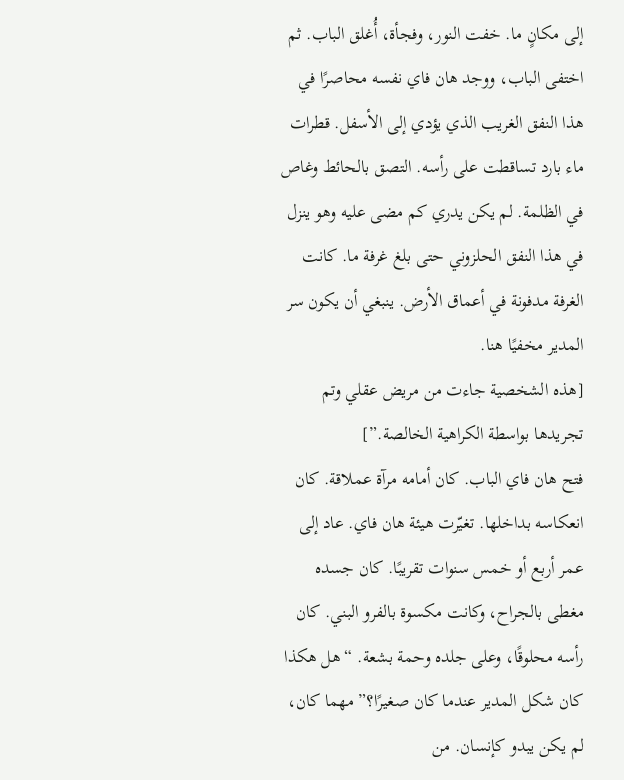إلى مكانٍ ما. خفت النور، وفجأة، أُغلق الباب. ثم اختفى الباب، ووجد هان فاي نفسه محاصرًا في هذا النفق الغريب الذي يؤدي إلى الأسفل. قطرات ماء بارد تساقطت على رأسه. التصق بالحائط وغاص في الظلمة. لم يكن يدري كم مضى عليه وهو ينزل في هذا النفق الحلزوني حتى بلغ غرفة ما. كانت الغرفة مدفونة في أعماق الأرض. ينبغي أن يكون سر المدير مخفيًا هنا.
[هذه الشخصية جاءت من مريض عقلي وتم تجريدها بواسطة الكراهية الخالصة.”]
فتح هان فاي الباب. كان أمامه مرآة عملاقة. كان انعكاسه بداخلها. تغيّرت هيئة هان فاي. عاد إلى عمر أربع أو خمس سنوات تقريبًا. كان جسده مغطى بالجراح، وكانت مكسوة بالفرو البني. كان رأسه محلوقًا، وعلى جلده وحمة بشعة. “هل هكذا كان شكل المدير عندما كان صغيرًا؟” مهما كان، لم يكن يبدو كإنسان. من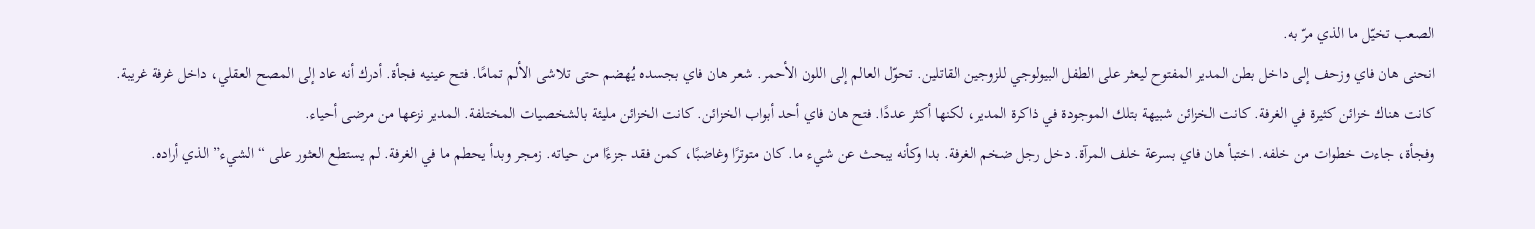الصعب تخيّل ما الذي مرّ به.
انحنى هان فاي وزحف إلى داخل بطن المدير المفتوح ليعثر على الطفل البيولوجي للزوجين القاتلين. تحوّل العالم إلى اللون الأحمر. شعر هان فاي بجسده يُهضم حتى تلاشى الألم تمامًا. فتح عينيه فجأة. أدرك أنه عاد إلى المصح العقلي، داخل غرفة غريبة. كانت هناك خزائن كثيرة في الغرفة. كانت الخزائن شبيهة بتلك الموجودة في ذاكرة المدير، لكنها أكثر عددًا. فتح هان فاي أحد أبواب الخزائن. كانت الخزائن مليئة بالشخصيات المختلفة. المدير نزعها من مرضى أحياء.
وفجأة، جاءت خطوات من خلفه. اختبأ هان فاي بسرعة خلف المرآة. دخل رجل ضخم الغرفة. بدا وكأنه يبحث عن شيء ما. كان متوترًا وغاضبًا، كمن فقد جزءًا من حياته. زمجر وبدأ يحطم ما في الغرفة. لم يستطع العثور على “الشيء” الذي أراده.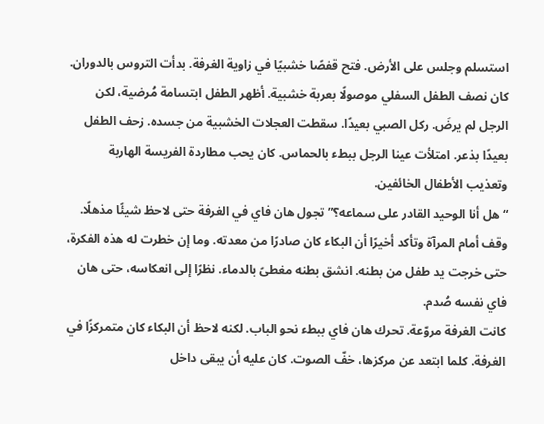استسلم وجلس على الأرض. فتح قفصًا خشبيًا في زاوية الغرفة. بدأت التروس بالدوران. كان نصف الطفل السفلي موصولًا بعربة خشبية. أظهر الطفل ابتسامة مُرضية، لكن الرجل لم يرضَ. ركل الصبي بعيدًا. سقطت العجلات الخشبية من جسده. زحف الطفل بعيدًا بذعر. امتلأت عينا الرجل ببطء بالحماس. كان يحب مطاردة الفريسة الهاربة وتعذيب الأطفال الخائفين.
“هل أنا الوحيد القادر على سماعه؟” تجول هان فاي في الغرفة حتى لاحظ شيئًا مذهلًا. وقف أمام المرآة وتأكد أخيرًا أن البكاء كان صادرًا من معدته. وما إن خطرت له هذه الفكرة، حتى خرجت يد طفل من بطنه. انشق بطنه مغطىً بالدماء. نظرًا إلى انعكاسه، حتى هان فاي نفسه صُدم.
كانت الغرفة مروّعة. تحرك هان فاي ببطء نحو الباب. لكنه لاحظ أن البكاء كان متمركزًا في الغرفة. كلما ابتعد عن مركزها، خفّ الصوت. كان عليه أن يبقى داخل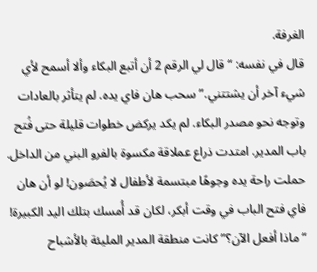الغرفة.
قال في نفسه: “قال لي الرقم 2 أن أتبع البكاء وألا أسمح لأي شيء آخر أن يشتتني.” سحب هان فاي يده. لم يتأثر بالعادات وتوجه نحو مصدر البكاء. لم يكد يركض خطوات قليلة حتى فُتح باب المدير. امتدت ذراع عملاقة مكسوة بالفرو البني من الداخل. حملت راحة يده وجوهًا مبتسمة لأطفال لا يُحصَون! لو أن هان فاي فتح الباب في وقت أبكر، لكان قد أُمسك بتلك اليد الكبيرة!
“ماذا أفعل الآن؟” كانت منطقة المدير المليئة بالأشباح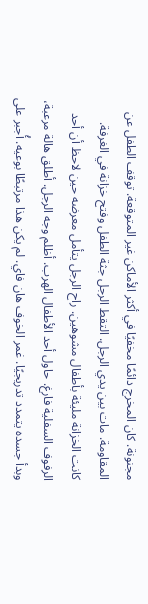مجنونة. كان المخرج دائمًا مخفيًا في أكثر الأماكن غير المتوقعة. توقف الطفل عن المقاومة. مات بين يدي الرجل. التقط الرجل جثة الطفل وفتح خزانة في الغرفة. كانت الخزانة مليئة بأطفال مشوهين. راح الرجل يتأمل معرضه حين لاحظ أن أحد الرفوف السفلية فارغ. حاول أحد الأطفال الهرب. أظلم وجه الرجل. أطلق هالة مرعبة، وبدأ جسده يتمدد تدريجيًا. غمر الخوف هان فاي. لم يكن هذا مرتبطًا بوعيه. أُجبر على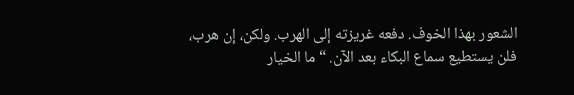الشعور بهذا الخوف. دفعه غريزته إلى الهرب. ولكن، إن هرب، فلن يستطيع سماع البكاء بعد الآن. “ما الخيار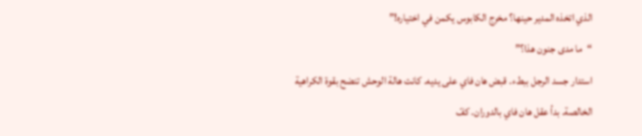الذي اتخذه المدير حينها؟ مخرج الكابوس يكمن في اختياره!”
“ما مدى جنون هذا؟”
استدار جسد الرجل ببطء. قبض هان فاي على يديه. كانت هالة الوحش تنضح بقوة الكراهية الخالصة. بدأ عقل هان فاي بالدوران. كفّ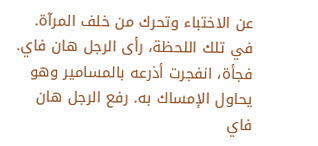عن الاختباء وتحرك من خلف المرآة. في تلك اللحظة، رأى الرجل هان فاي. فجأة، انفجرت أذرعه بالمسامير وهو يحاول الإمساك به. رفع الرجل هان فاي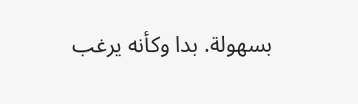بسهولة. بدا وكأنه يرغب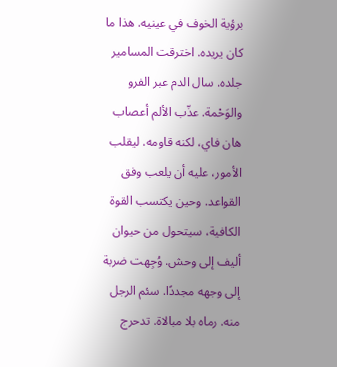برؤية الخوف في عينيه. هذا ما كان يريده. اخترقت المسامير جلده. سال الدم عبر الفرو والوَحْمة. عذّب الألم أعصاب هان فاي، لكنه قاومه. ليقلب الأمور، عليه أن يلعب وفق القواعد. وحين يكتسب القوة الكافية، سيتحول من حيوان أليف إلى وحش. وُجِهت ضربة إلى وجهه مجددًا. سئم الرجل منه. رماه بلا مبالاة. تدحرج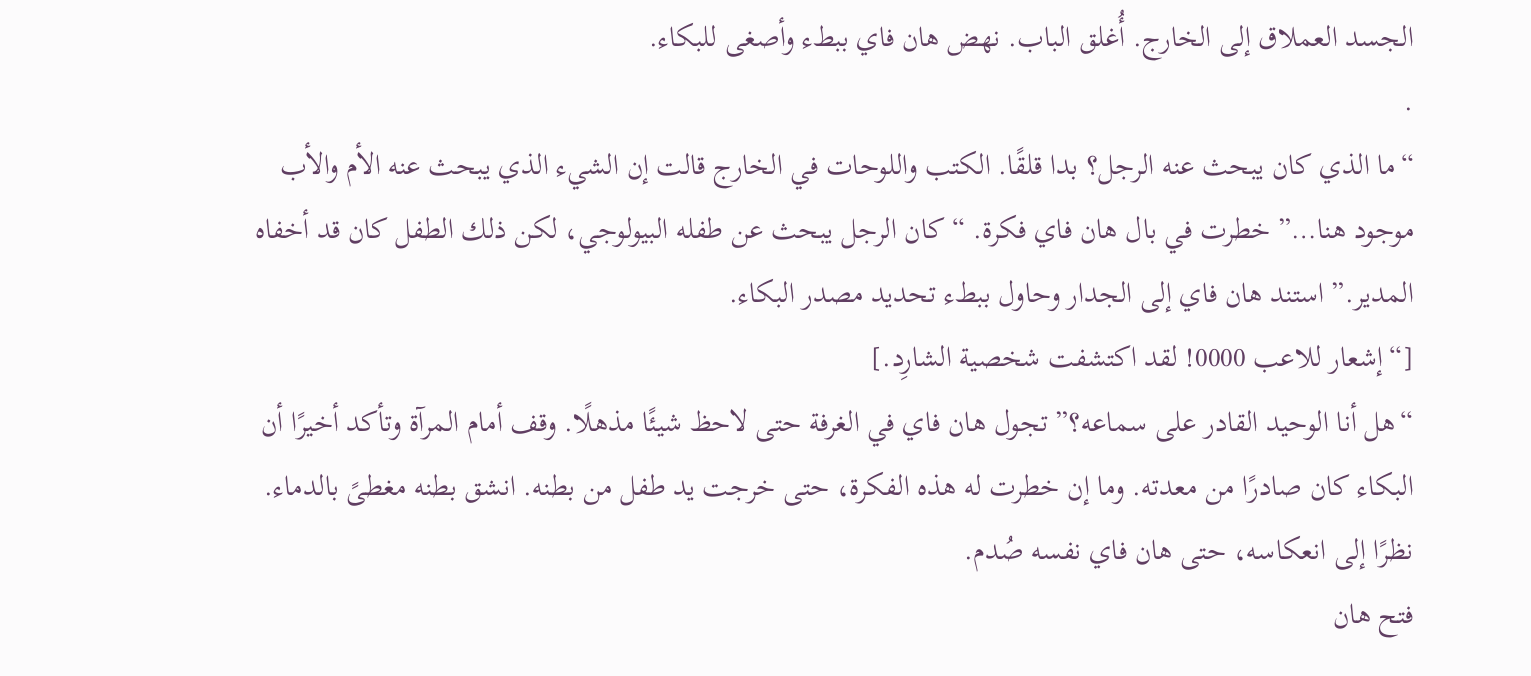الجسد العملاق إلى الخارج. أُغلق الباب. نهض هان فاي ببطء وأصغى للبكاء.
.
“ما الذي كان يبحث عنه الرجل؟ بدا قلقًا. الكتب واللوحات في الخارج قالت إن الشيء الذي يبحث عنه الأم والأب موجود هنا…” خطرت في بال هان فاي فكرة. “كان الرجل يبحث عن طفله البيولوجي، لكن ذلك الطفل كان قد أخفاه المدير.” استند هان فاي إلى الجدار وحاول ببطء تحديد مصدر البكاء.
[“إشعار للاعب 0000! لقد اكتشفت شخصية الشارِد.]
“هل أنا الوحيد القادر على سماعه؟” تجول هان فاي في الغرفة حتى لاحظ شيئًا مذهلًا. وقف أمام المرآة وتأكد أخيرًا أن البكاء كان صادرًا من معدته. وما إن خطرت له هذه الفكرة، حتى خرجت يد طفل من بطنه. انشق بطنه مغطىً بالدماء. نظرًا إلى انعكاسه، حتى هان فاي نفسه صُدم.
فتح هان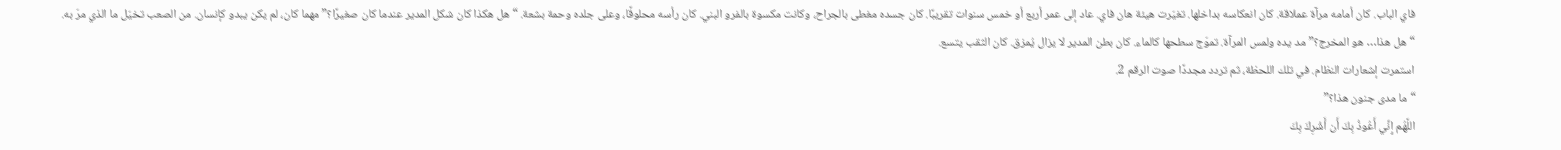فاي الباب. كان أمامه مرآة عملاقة. كان انعكاسه بداخلها. تغيّرت هيئة هان فاي. عاد إلى عمر أربع أو خمس سنوات تقريبًا. كان جسده مغطى بالجراح، وكانت مكسوة بالفرو البني. كان رأسه محلوقًا، وعلى جلده وحمة بشعة. “هل هكذا كان شكل المدير عندما كان صغيرًا؟” مهما كان، لم يكن يبدو كإنسان. من الصعب تخيّل ما الذي مرّ به.
“هل هذا… هو المخرج؟” مد يده ولمس المرآة. تموّج سطحها كالماء. كان بطن المدير لا يزال يُمزق. كان الثقب يتسع.
استمرت إشعارات النظام. في تلك اللحظة، ثم تردد مجددًا صوت الرقم 2.
“ما مدى جنون هذا؟”
اللَّهُم إِنِّي أَعُوذُ بِكَ أَن أَشْرِكَ بِكَ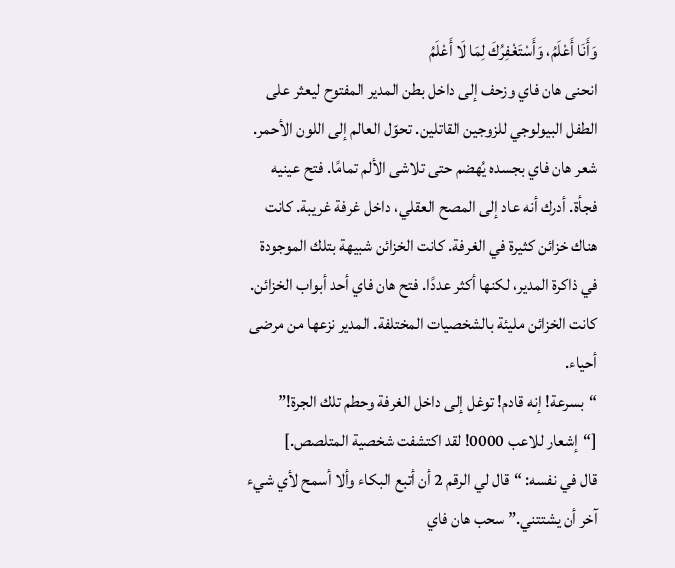وَأَنَا أَعْلَمُ، وَأَسْتَغْفِرُكَ لِمَا لَا أَعْلَمُ
انحنى هان فاي وزحف إلى داخل بطن المدير المفتوح ليعثر على الطفل البيولوجي للزوجين القاتلين. تحوّل العالم إلى اللون الأحمر. شعر هان فاي بجسده يُهضم حتى تلاشى الألم تمامًا. فتح عينيه فجأة. أدرك أنه عاد إلى المصح العقلي، داخل غرفة غريبة. كانت هناك خزائن كثيرة في الغرفة. كانت الخزائن شبيهة بتلك الموجودة في ذاكرة المدير، لكنها أكثر عددًا. فتح هان فاي أحد أبواب الخزائن. كانت الخزائن مليئة بالشخصيات المختلفة. المدير نزعها من مرضى أحياء.
“بسرعة! إنه قادم! توغل إلى داخل الغرفة وحطم تلك الجرة!”
[“إشعار للاعب 0000! لقد اكتشفت شخصية المتلصص.]
قال في نفسه: “قال لي الرقم 2 أن أتبع البكاء وألا أسمح لأي شيء آخر أن يشتتني.” سحب هان فاي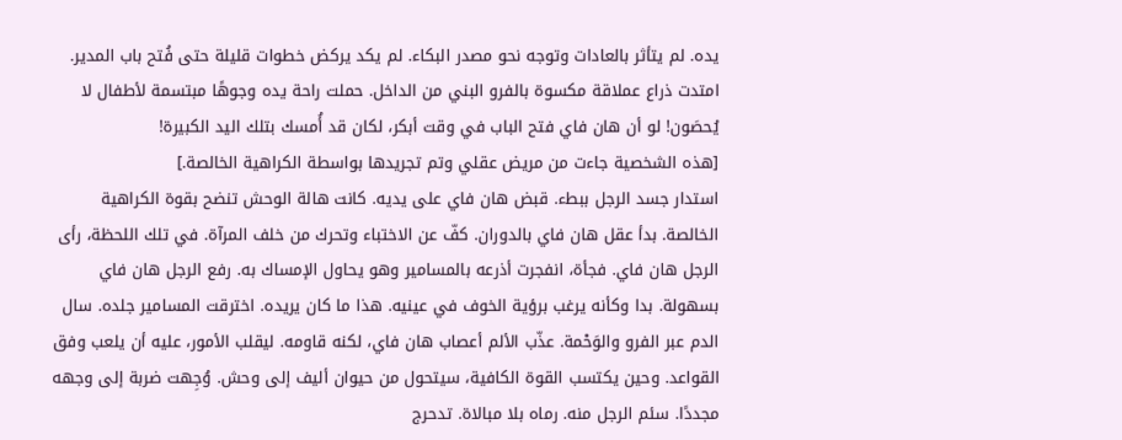يده. لم يتأثر بالعادات وتوجه نحو مصدر البكاء. لم يكد يركض خطوات قليلة حتى فُتح باب المدير. امتدت ذراع عملاقة مكسوة بالفرو البني من الداخل. حملت راحة يده وجوهًا مبتسمة لأطفال لا يُحصَون! لو أن هان فاي فتح الباب في وقت أبكر، لكان قد أُمسك بتلك اليد الكبيرة!
[هذه الشخصية جاءت من مريض عقلي وتم تجريدها بواسطة الكراهية الخالصة.]
استدار جسد الرجل ببطء. قبض هان فاي على يديه. كانت هالة الوحش تنضح بقوة الكراهية الخالصة. بدأ عقل هان فاي بالدوران. كفّ عن الاختباء وتحرك من خلف المرآة. في تلك اللحظة، رأى الرجل هان فاي. فجأة، انفجرت أذرعه بالمسامير وهو يحاول الإمساك به. رفع الرجل هان فاي بسهولة. بدا وكأنه يرغب برؤية الخوف في عينيه. هذا ما كان يريده. اخترقت المسامير جلده. سال الدم عبر الفرو والوَحْمة. عذّب الألم أعصاب هان فاي، لكنه قاومه. ليقلب الأمور، عليه أن يلعب وفق القواعد. وحين يكتسب القوة الكافية، سيتحول من حيوان أليف إلى وحش. وُجِهت ضربة إلى وجهه مجددًا. سئم الرجل منه. رماه بلا مبالاة. تدحرج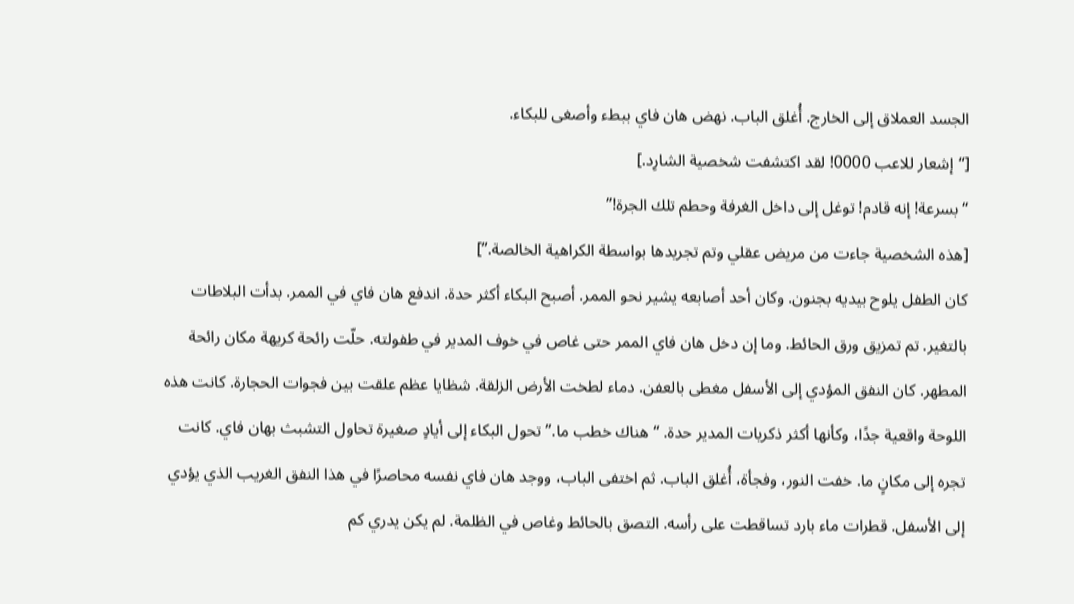الجسد العملاق إلى الخارج. أُغلق الباب. نهض هان فاي ببطء وأصغى للبكاء.
[“إشعار للاعب 0000! لقد اكتشفت شخصية الشارِد.]
“بسرعة! إنه قادم! توغل إلى داخل الغرفة وحطم تلك الجرة!”
[هذه الشخصية جاءت من مريض عقلي وتم تجريدها بواسطة الكراهية الخالصة.”]
كان الطفل يلوح بيديه بجنون. وكان أحد أصابعه يشير نحو الممر. أصبح البكاء أكثر حدة. اندفع هان فاي في الممر. بدأت البلاطات بالتغير. تم تمزيق ورق الحائط. وما إن دخل هان فاي الممر حتى غاص في خوف المدير في طفولته. حلّت رائحة كريهة مكان رائحة المطهر. كان النفق المؤدي إلى الأسفل مغطى بالعفن. دماء لطخت الأرض الزلقة. شظايا عظم علقت بين فجوات الحجارة. كانت هذه اللوحة واقعية جدًا، وكأنها أكثر ذكريات المدير حدة. “هناك خطب ما.” تحول البكاء إلى أيادٍ صغيرة تحاول التشبث بهان فاي. كانت تجره إلى مكانٍ ما. خفت النور، وفجأة، أُغلق الباب. ثم اختفى الباب، ووجد هان فاي نفسه محاصرًا في هذا النفق الغريب الذي يؤدي إلى الأسفل. قطرات ماء بارد تساقطت على رأسه. التصق بالحائط وغاص في الظلمة. لم يكن يدري كم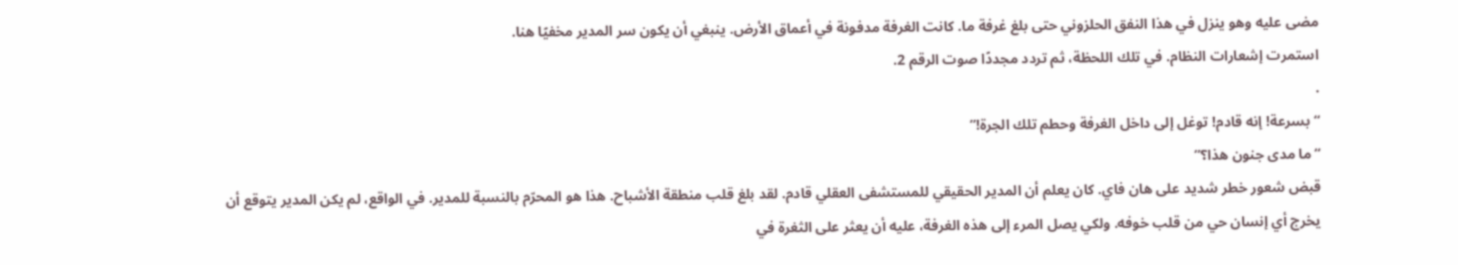مضى عليه وهو ينزل في هذا النفق الحلزوني حتى بلغ غرفة ما. كانت الغرفة مدفونة في أعماق الأرض. ينبغي أن يكون سر المدير مخفيًا هنا.
استمرت إشعارات النظام. في تلك اللحظة، ثم تردد مجددًا صوت الرقم 2.
.
“بسرعة! إنه قادم! توغل إلى داخل الغرفة وحطم تلك الجرة!”
“ما مدى جنون هذا؟”
قبض شعور خطر شديد على هان فاي. كان يعلم أن المدير الحقيقي للمستشفى العقلي قادم. لقد بلغ قلب منطقة الأشباح. هذا هو المحرّم بالنسبة للمدير. في الواقع، لم يكن المدير يتوقع أن يخرج أي إنسان حي من قلب خوفه. ولكي يصل المرء إلى هذه الغرفة، عليه أن يعثر على الثغرة في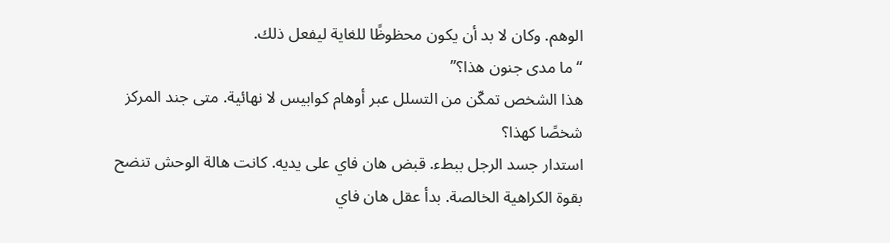الوهم. وكان لا بد أن يكون محظوظًا للغاية ليفعل ذلك.
“ما مدى جنون هذا؟”
هذا الشخص تمكّن من التسلل عبر أوهام كوابيس لا نهائية. متى جند المركز شخصًا كهذا؟
استدار جسد الرجل ببطء. قبض هان فاي على يديه. كانت هالة الوحش تنضح بقوة الكراهية الخالصة. بدأ عقل هان فاي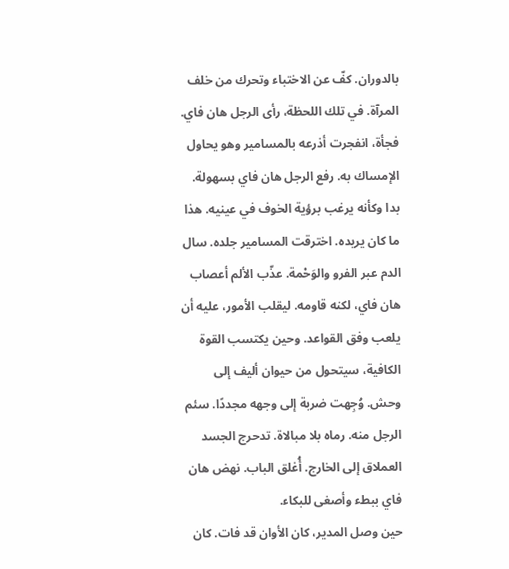بالدوران. كفّ عن الاختباء وتحرك من خلف المرآة. في تلك اللحظة، رأى الرجل هان فاي. فجأة، انفجرت أذرعه بالمسامير وهو يحاول الإمساك به. رفع الرجل هان فاي بسهولة. بدا وكأنه يرغب برؤية الخوف في عينيه. هذا ما كان يريده. اخترقت المسامير جلده. سال الدم عبر الفرو والوَحْمة. عذّب الألم أعصاب هان فاي، لكنه قاومه. ليقلب الأمور، عليه أن يلعب وفق القواعد. وحين يكتسب القوة الكافية، سيتحول من حيوان أليف إلى وحش. وُجِهت ضربة إلى وجهه مجددًا. سئم الرجل منه. رماه بلا مبالاة. تدحرج الجسد العملاق إلى الخارج. أُغلق الباب. نهض هان فاي ببطء وأصغى للبكاء.
حين وصل المدير، كان الأوان قد فات. كان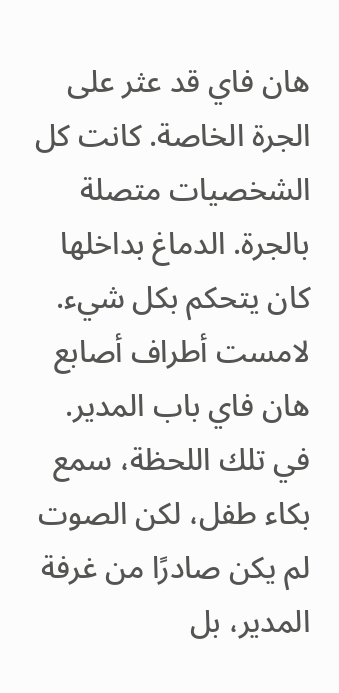هان فاي قد عثر على الجرة الخاصة. كانت كل الشخصيات متصلة بالجرة. الدماغ بداخلها كان يتحكم بكل شيء.
لامست أطراف أصابع هان فاي باب المدير. في تلك اللحظة، سمع بكاء طفل، لكن الصوت لم يكن صادرًا من غرفة المدير، بل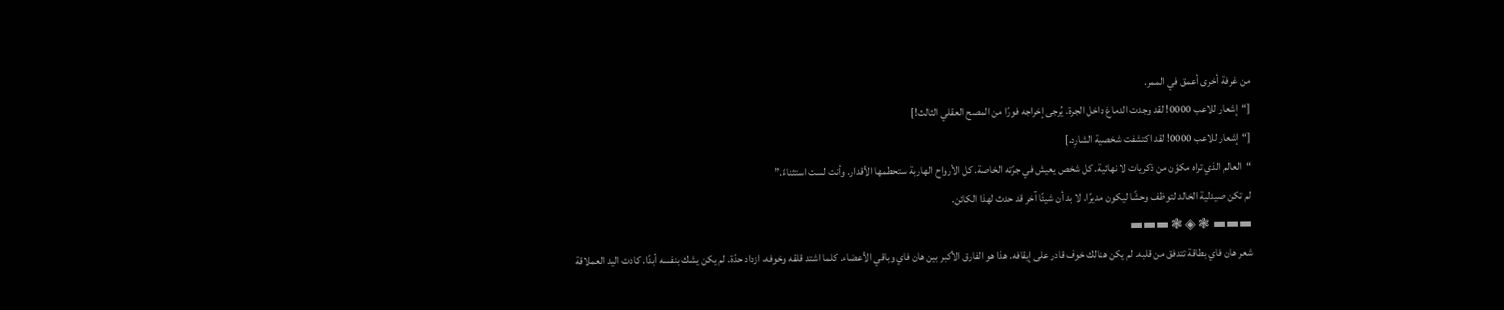من غرفة أخرى أعمق في الممر.
[“إشعار للاعب 0000! لقد وجدت الدماغ داخل الجرة. يُرجى إخراجه فورًا من المصح العقلي الثالث!]
[“إشعار للاعب 0000! لقد اكتشفت شخصية الشارِد.]
“العالم الذي تراه مكوّن من ذكريات لا نهائية. كل شخص يعيش في جرّته الخاصة. كل الأرواح الهاربة ستحطمها الأقدار. وأنت لست استثناءً.”
لم تكن صيدلية الخالد لتوظف وحشًا ليكون مديرًا. لا بد أن شيئًا آخر قد حدث لهذا الكائن.
▬▬▬ ❃ ◈ ❃ ▬▬▬
شعر هان فاي بطاقة تتدفق من قلبه. لم يكن هنالك خوف قادر على إيقافه. هذا هو الفارق الأكبر بين هان فاي وباقي الأعضاء. كلما اشتد قلقه وخوفه، ازداد حدّة. لم يكن يشك بنفسه أبدًا. كادت اليد العملاقة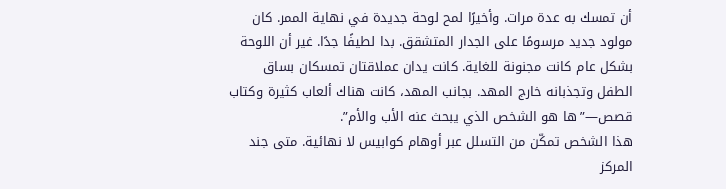أن تمسك به عدة مرات. وأخيرًا لمح لوحة جديدة في نهاية الممر. كان مولود جديد مرسومًا على الجدار المتشقق. بدا لطيفًا جدًا. غير أن اللوحة بشكل عام كانت مجنونة للغاية. كانت يدان عملاقتان تمسكان بساق الطفل وتجذبانه خارج المهد. بجانب المهد، كانت هناك ألعاب كثيرة وكتاب قصص—”ها هو الشخص الذي يبحث عنه الأب والأم”.
هذا الشخص تمكّن من التسلل عبر أوهام كوابيس لا نهائية. متى جند المركز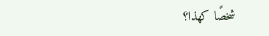شخصًا كهذا؟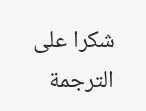شكرا على الترجمة